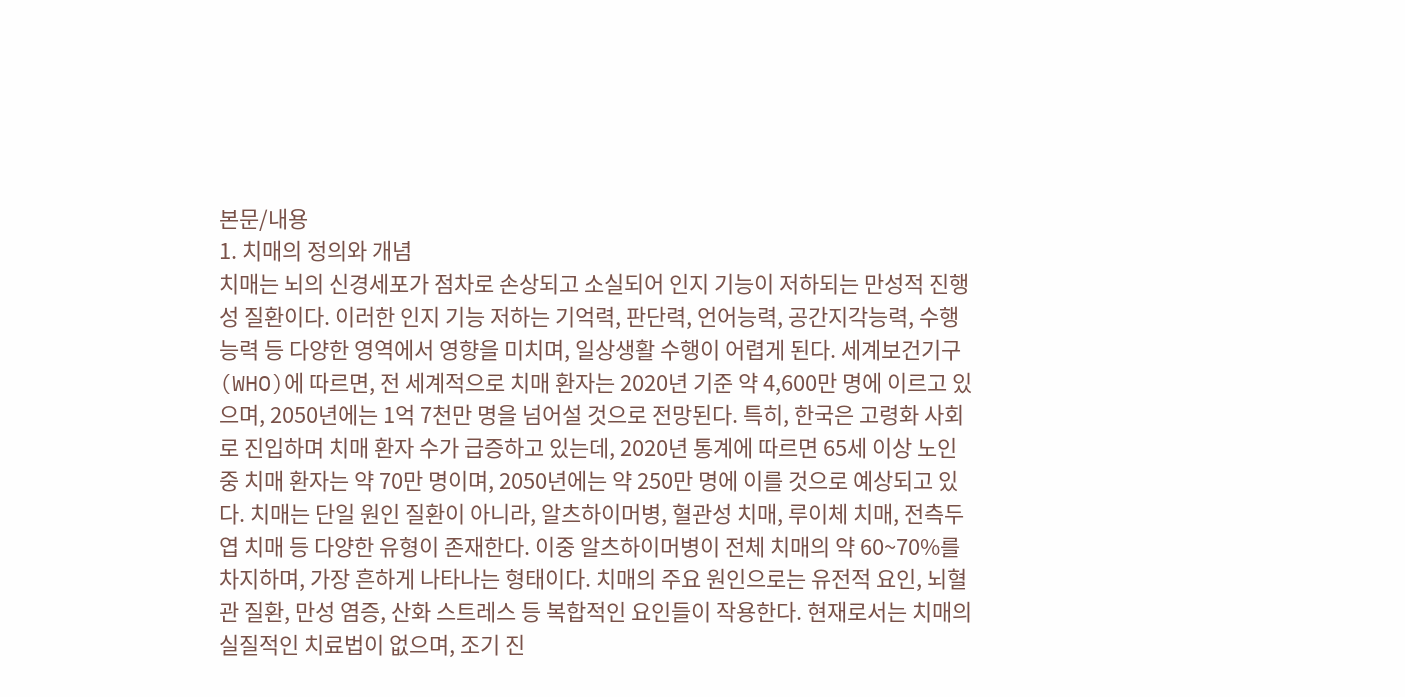본문/내용
1. 치매의 정의와 개념
치매는 뇌의 신경세포가 점차로 손상되고 소실되어 인지 기능이 저하되는 만성적 진행성 질환이다. 이러한 인지 기능 저하는 기억력, 판단력, 언어능력, 공간지각능력, 수행능력 등 다양한 영역에서 영향을 미치며, 일상생활 수행이 어렵게 된다. 세계보건기구(WHO)에 따르면, 전 세계적으로 치매 환자는 2020년 기준 약 4,600만 명에 이르고 있으며, 2050년에는 1억 7천만 명을 넘어설 것으로 전망된다. 특히, 한국은 고령화 사회로 진입하며 치매 환자 수가 급증하고 있는데, 2020년 통계에 따르면 65세 이상 노인 중 치매 환자는 약 70만 명이며, 2050년에는 약 250만 명에 이를 것으로 예상되고 있다. 치매는 단일 원인 질환이 아니라, 알츠하이머병, 혈관성 치매, 루이체 치매, 전측두엽 치매 등 다양한 유형이 존재한다. 이중 알츠하이머병이 전체 치매의 약 60~70%를 차지하며, 가장 흔하게 나타나는 형태이다. 치매의 주요 원인으로는 유전적 요인, 뇌혈관 질환, 만성 염증, 산화 스트레스 등 복합적인 요인들이 작용한다. 현재로서는 치매의 실질적인 치료법이 없으며, 조기 진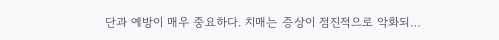단과 예방이 매우 중요하다. 치매는 증상이 점진적으로 악화되…